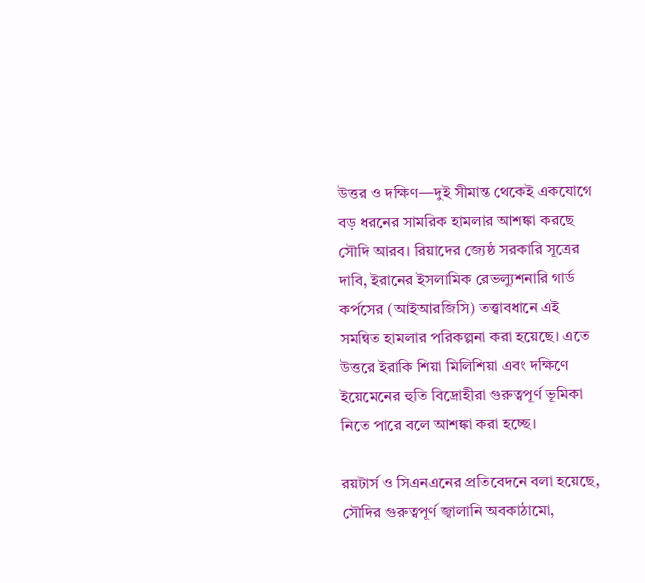উত্তর ও দক্ষিণ—দুই সীমান্ত থেকেই একযোগে বড় ধরনের সামরিক হামলার আশঙ্কা করছে সৌদি আরব। রিয়াদের জ্যেষ্ঠ সরকারি সূত্রের দাবি, ইরানের ইসলামিক রেভল্যুশনারি গার্ড কর্পসের (আইআরজিসি) তত্ত্বাবধানে এই সমন্বিত হামলার পরিকল্পনা করা হয়েছে। এতে উত্তরে ইরাকি শিয়া মিলিশিয়া এবং দক্ষিণে ইয়েমেনের হুতি বিদ্রোহীরা গুরুত্বপূর্ণ ভূমিকা নিতে পারে বলে আশঙ্কা করা হচ্ছে।

রয়টার্স ও সিএনএনের প্রতিবেদনে বলা হয়েছে, সৌদির গুরুত্বপূর্ণ জ্বালানি অবকাঠামো,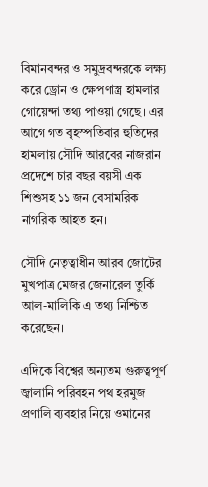বিমানবন্দর ও সমুদ্রবন্দরকে লক্ষ্য করে ড্রোন ও ক্ষেপণাস্ত্র হামলার গোয়েন্দা তথ্য পাওয়া গেছে। এর আগে গত বৃহস্পতিবার হুতিদের হামলায় সৌদি আরবের নাজরান প্রদেশে চার বছর বয়সী এক শিশুসহ ১১ জন বেসামরিক নাগরিক আহত হন।

সৌদি নেতৃত্বাধীন আরব জোটের মুখপাত্র মেজর জেনারেল তুর্কি আল-মালিকি এ তথ্য নিশ্চিত করেছেন।

এদিকে বিশ্বের অন্যতম গুরুত্বপূর্ণ জ্বালানি পরিবহন পথ হরমুজ প্রণালি ব্যবহার নিয়ে ওমানের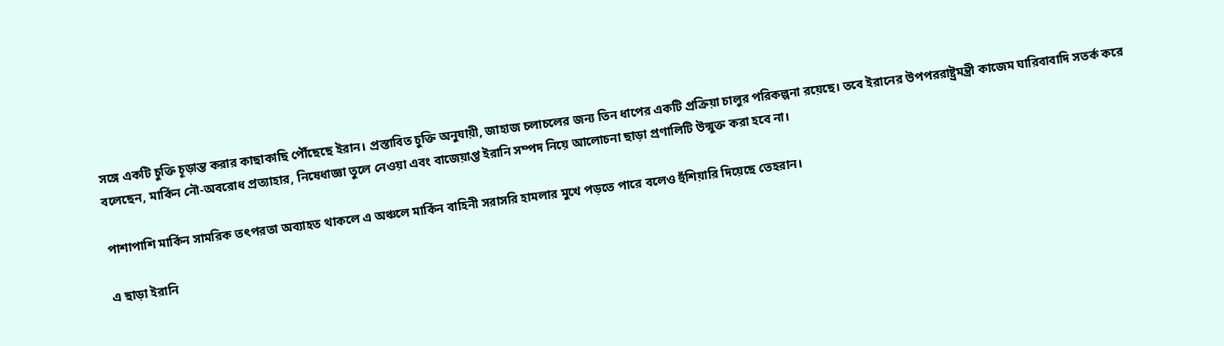সঙ্গে একটি চুক্তি চূড়ান্ত করার কাছাকাছি পৌঁছেছে ইরান। প্রস্তাবিত চুক্তি অনুযায়ী, জাহাজ চলাচলের জন্য তিন ধাপের একটি প্রক্রিয়া চালুর পরিকল্পনা রয়েছে। তবে ইরানের উপপররাষ্ট্রমন্ত্রী কাজেম ঘারিবাবাদি সতর্ক করে বলেছেন, মার্কিন নৌ-অবরোধ প্রত্যাহার, নিষেধাজ্ঞা তুলে নেওয়া এবং বাজেয়াপ্ত ইরানি সম্পদ নিয়ে আলোচনা ছাড়া প্রণালিটি উন্মুক্ত করা হবে না।

পাশাপাশি মার্কিন সামরিক তৎপরতা অব্যাহত থাকলে এ অঞ্চলে মার্কিন বাহিনী সরাসরি হামলার মুখে পড়তে পারে বলেও হুঁশিয়ারি দিয়েছে তেহরান।

এ ছাড়া ইরানি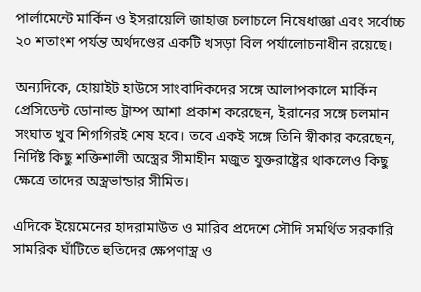পার্লামেন্টে মার্কিন ও ইসরায়েলি জাহাজ চলাচলে নিষেধাজ্ঞা এবং সর্বোচ্চ ২০ শতাংশ পর্যন্ত অর্থদণ্ডের একটি খসড়া বিল পর্যালোচনাধীন রয়েছে।

অন্যদিকে, হোয়াইট হাউসে সাংবাদিকদের সঙ্গে আলাপকালে মার্কিন প্রেসিডেন্ট ডোনাল্ড ট্রাম্প আশা প্রকাশ করেছেন, ইরানের সঙ্গে চলমান সংঘাত খুব শিগগিরই শেষ হবে। তবে একই সঙ্গে তিনি স্বীকার করেছেন, নির্দিষ্ট কিছু শক্তিশালী অস্ত্রের সীমাহীন মজুত যুক্তরাষ্ট্রের থাকলেও কিছু ক্ষেত্রে তাদের অস্ত্রভান্ডার সীমিত।

এদিকে ইয়েমেনের হাদরামাউত ও মারিব প্রদেশে সৌদি সমর্থিত সরকারি সামরিক ঘাঁটিতে হুতিদের ক্ষেপণাস্ত্র ও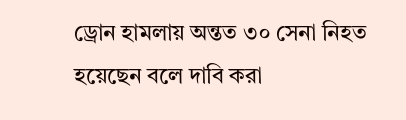ড্রোন হামলায় অন্তত ৩০ সেনা নিহত হয়েছেন বলে দাবি করা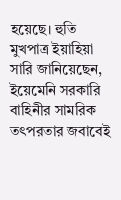হয়েছে। হুতি মুখপাত্র ইয়াহিয়া সারি জানিয়েছেন, ইয়েমেনি সরকারি বাহিনীর সামরিক তৎপরতার জবাবেই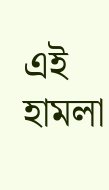এই হামলা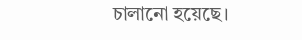চালানো হয়েছে।